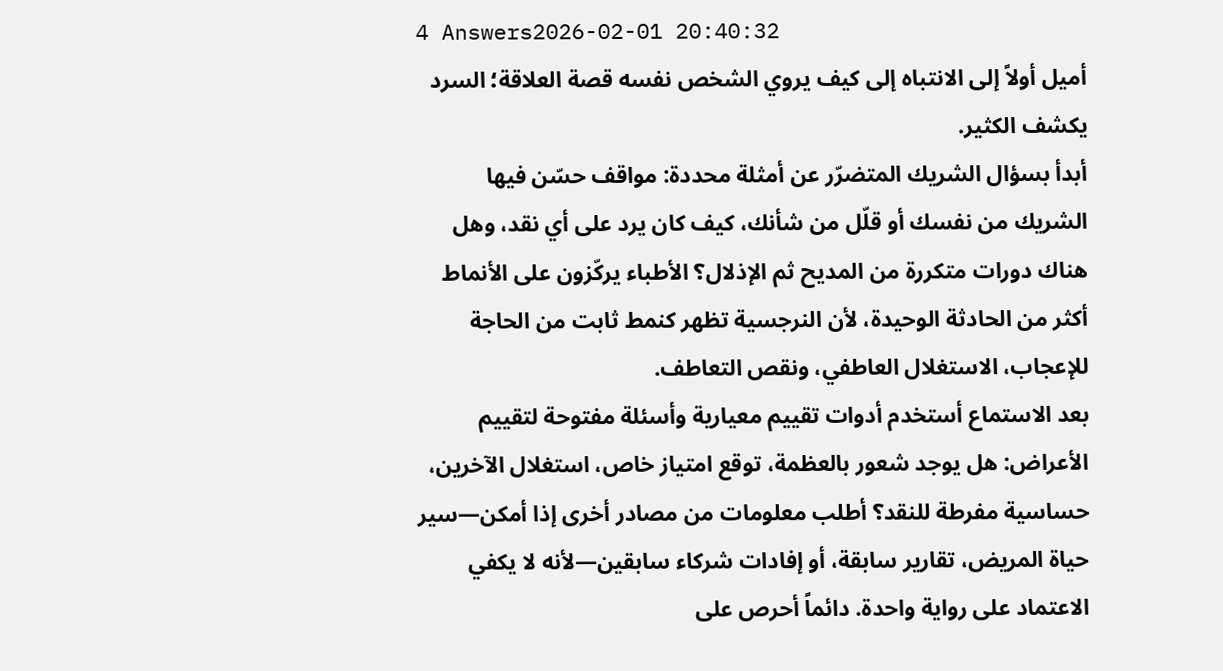4 Answers2026-02-01 20:40:32
أميل أولاً إلى الانتباه إلى كيف يروي الشخص نفسه قصة العلاقة؛ السرد يكشف الكثير.
أبدأ بسؤال الشريك المتضرّر عن أمثلة محددة: مواقف حسّن فيها الشريك من نفسك أو قلّل من شأنك، كيف كان يرد على أي نقد، وهل هناك دورات متكررة من المديح ثم الإذلال؟ الأطباء يركّزون على الأنماط أكثر من الحادثة الوحيدة، لأن النرجسية تظهر كنمط ثابت من الحاجة للإعجاب، الاستغلال العاطفي، ونقص التعاطف.
بعد الاستماع أستخدم أدوات تقييم معيارية وأسئلة مفتوحة لتقييم الأعراض: هل يوجد شعور بالعظمة، توقع امتياز خاص، استغلال الآخرين، حساسية مفرطة للنقد؟ أطلب معلومات من مصادر أخرى إذا أمكن—سير حياة المريض، تقارير سابقة، أو إفادات شركاء سابقين—لأنه لا يكفي الاعتماد على رواية واحدة. دائماً أحرص على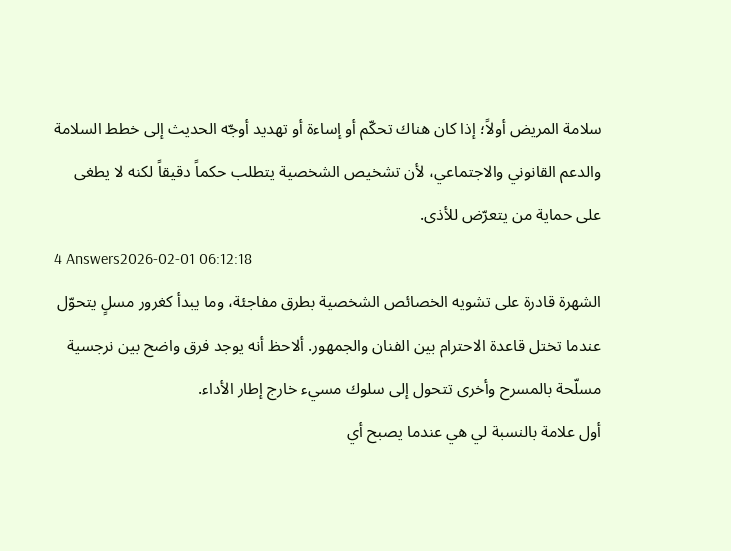سلامة المريض أولاً؛ إذا كان هناك تحكّم أو إساءة أو تهديد أوجّه الحديث إلى خطط السلامة والدعم القانوني والاجتماعي، لأن تشخيص الشخصية يتطلب حكماً دقيقاً لكنه لا يطغى على حماية من يتعرّض للأذى.
4 Answers2026-02-01 06:12:18
الشهرة قادرة على تشويه الخصائص الشخصية بطرق مفاجئة، وما يبدأ كغرور مسلٍ يتحوّل عندما تختل قاعدة الاحترام بين الفنان والجمهور. ألاحظ أنه يوجد فرق واضح بين نرجسية مسلّحة بالمسرح وأخرى تتحول إلى سلوك مسيء خارج إطار الأداء.
أول علامة بالنسبة لي هي عندما يصبح أي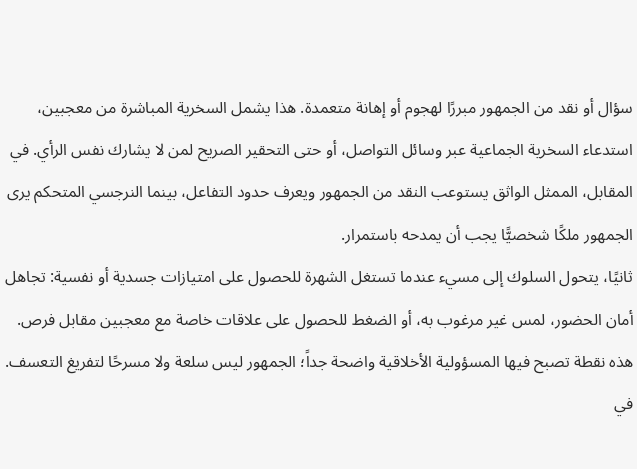سؤال أو نقد من الجمهور مبررًا لهجوم أو إهانة متعمدة. هذا يشمل السخرية المباشرة من معجبين، استدعاء السخرية الجماعية عبر وسائل التواصل، أو حتى التحقير الصريح لمن لا يشارك نفس الرأي. في المقابل، الممثل الواثق يستوعب النقد من الجمهور ويعرف حدود التفاعل، بينما النرجسي المتحكم يرى الجمهور ملكًا شخصيًّا يجب أن يمدحه باستمرار.
ثانيًا، يتحول السلوك إلى مسيء عندما تستغل الشهرة للحصول على امتيازات جسدية أو نفسية: تجاهل أمان الحضور، لمس غير مرغوب به، أو الضغط للحصول على علاقات خاصة مع معجبين مقابل فرص. هذه نقطة تصبح فيها المسؤولية الأخلاقية واضحة جداً؛ الجمهور ليس سلعة ولا مسرحًا لتفريغ التعسف. في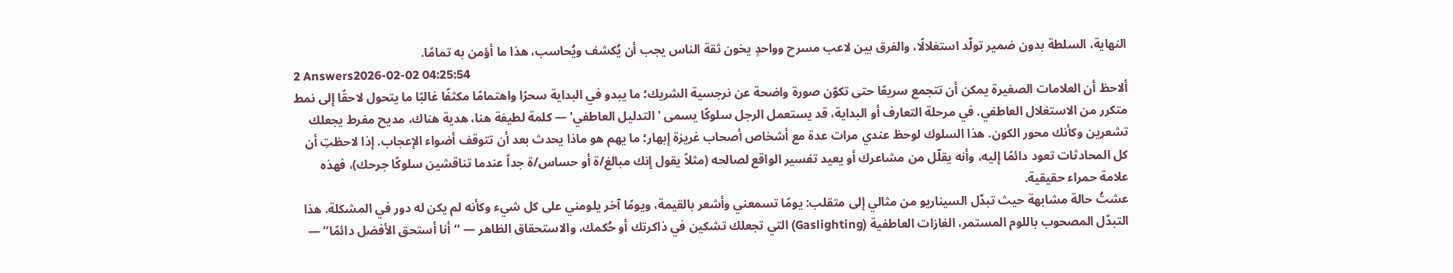النهاية، السلطة بدون ضمير تولّد استغلالًا، والفرق بين لاعب مسرح وواحدٍ يخون ثقة الناس يجب أن يُكشف ويُحاسب، هذا ما أؤمن به تمامًا.
2 Answers2026-02-02 04:25:54
ألاحظ أن العلامات الصغيرة يمكن أن تتجمع سريعًا حتى تكوّن صورة واضحة عن نرجسية الشريك؛ ما يبدو في البداية سحرًا واهتمامًا مكثفًا غالبًا ما يتحول لاحقًا إلى نمط متكرر من الاستغلال العاطفي. في مرحلة التعارف أو البداية، قد يستعمل الرجل سلوكًا يسمى 'التدليل العاطفي' — كلمة لطيفة هنا، هدية هناك، مديح مفرط يجعلك تشعرين وكأنك محور الكون. هذا السلوك لوحظ عندي مرات عدة مع أشخاص أصحاب غريزة إبهار؛ ما يهم هو ماذا يحدث بعد أن تتوقف أضواء الإعجاب. إذا لاحظتِ أن كل المحادثات تعود دائمًا إليه، وأنه يقلّل من مشاعرك أو يعيد تفسير الواقع لصالحه (مثلاً يقول إنك مبالغ/ة أو حساس/ة جداً عندما تناقشين سلوكًا جرحك)، فهذه علامة حمراء حقيقية.
عشتُ حالة مشابهة حيث تبدّل السيناريو من مثالي إلى متقلب: يومًا تسمعني وأشعر بالقيمة، ويومًا آخر يلومني على كل شيء وكأنه لم يكن له دور في المشكلة. هذا التبدّل المصحوب باللوم المستمر، الغازات العاطفية (Gaslighting) التي تجعلك تشكين في ذاكرتك أو حُكمك، والاستحقاق الظاهر — ‘‘أنا أستحق الأفضل دائمًا’’ —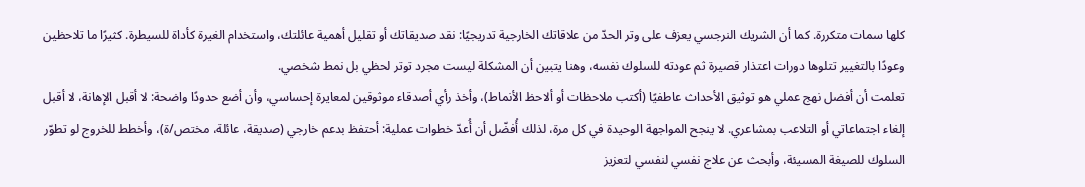كلها سمات متكررة. كما أن الشريك النرجسي يعزف على وتر الحدّ من علاقاتك الخارجية تدريجيًا: نقد صديقاتك أو تقليل أهمية عائلتك، واستخدام الغيرة كأداة للسيطرة. كثيرًا ما تلاحظين وعودًا بالتغيير تتلوها دورات اعتذار قصيرة ثم عودته للسلوك نفسه، وهنا يتبين أن المشكلة ليست مجرد توتر لحظي بل نمط شخصي.
تعلمت أن أفضل نهج عملي هو توثيق الأحداث عاطفيًا (أكتب ملاحظات أو ألاحظ الأنماط)، وأخذ رأي أصدقاء موثوقين لمعايرة إحساسي، وأن أضع حدودًا واضحة: لا أقبل الإهانة، لا أقبل إلغاء اجتماعاتي أو التلاعب بمشاعري. لا ينجح المواجهة الوحيدة في كل مرة، لذلك أُفضّل أن أُعدّ خطوات عملية: أحتفظ بدعم خارجي (صديقة، عائلة، مختص/ة)، وأخطط للخروج لو تطوّر السلوك للصيغة المسيئة، وأبحث عن علاج نفسي لنفسي لتعزيز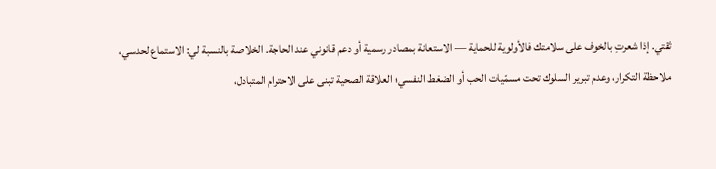ثقتي. إذا شعرتِ بالخوف على سلامتك فالأولوية للحماية — الاستعانة بمصادر رسمية أو دعم قانوني عند الحاجة. الخلاصة بالنسبة لي: الاستماع لحدسي، ملاحظة التكرار، وعدم تبرير السلوك تحت مسمّيات الحب أو الضغط النفسي؛ العلاقة الصحية تبنى على الاحترام المتبادل،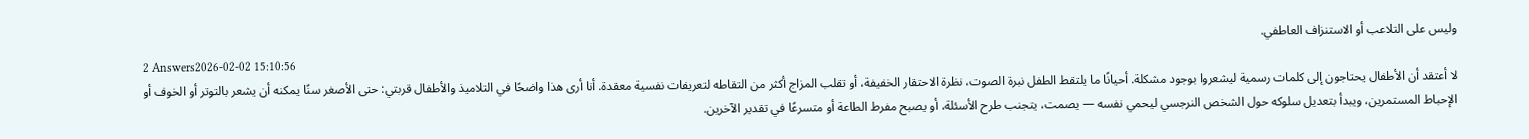وليس على التلاعب أو الاستنزاف العاطفي.
2 Answers2026-02-02 15:10:56
لا أعتقد أن الأطفال يحتاجون إلى كلمات رسمية ليشعروا بوجود مشكلة. أحيانًا ما يلتقط الطفل نبرة الصوت، نظرة الاحتقار الخفيفة، أو تقلب المزاج أكثر من التقاطه لتعريفات نفسية معقدة. أنا أرى هذا واضحًا في التلاميذ والأطفال قربتي: حتى الأصغر سنًا يمكنه أن يشعر بالتوتر أو الخوف أو الإحباط المستمرين، ويبدأ بتعديل سلوكه حول الشخص النرجسي ليحمي نفسه — يصمت، يتجنب طرح الأسئلة، أو يصبح مفرط الطاعة أو متسرعًا في تقدير الآخرين.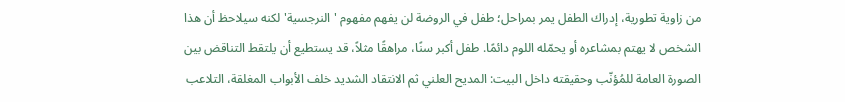من زاوية تطورية، إدراك الطفل يمر بمراحل؛ طفل في الروضة لن يفهم مفهوم 'النرجسية' لكنه سيلاحظ أن هذا الشخص لا يهتم بمشاعره أو يحمّله اللوم دائمًا. طفل أكبر سنًا، مراهقًا مثلاً، قد يستطيع أن يلتقط التناقض بين الصورة العامة للمُؤنّب وحقيقته داخل البيت: المديح العلني ثم الانتقاد الشديد خلف الأبواب المغلقة، التلاعب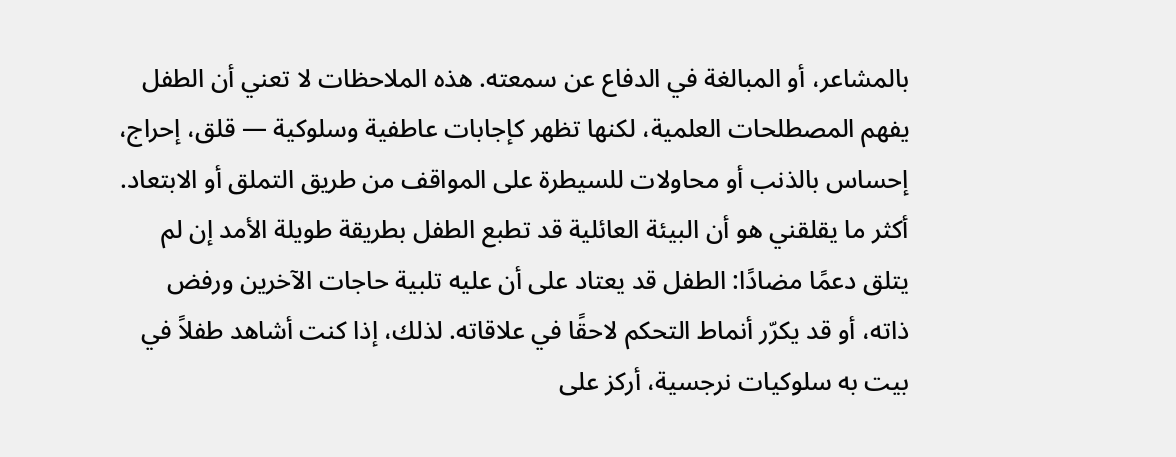بالمشاعر، أو المبالغة في الدفاع عن سمعته. هذه الملاحظات لا تعني أن الطفل يفهم المصطلحات العلمية، لكنها تظهر كإجابات عاطفية وسلوكية — قلق، إحراج، إحساس بالذنب أو محاولات للسيطرة على المواقف من طريق التملق أو الابتعاد.
أكثر ما يقلقني هو أن البيئة العائلية قد تطبع الطفل بطريقة طويلة الأمد إن لم يتلق دعمًا مضادًا: الطفل قد يعتاد على أن عليه تلبية حاجات الآخرين ورفض ذاته، أو قد يكرّر أنماط التحكم لاحقًا في علاقاته. لذلك، إذا كنت أشاهد طفلاً في بيت به سلوكيات نرجسية، أركز على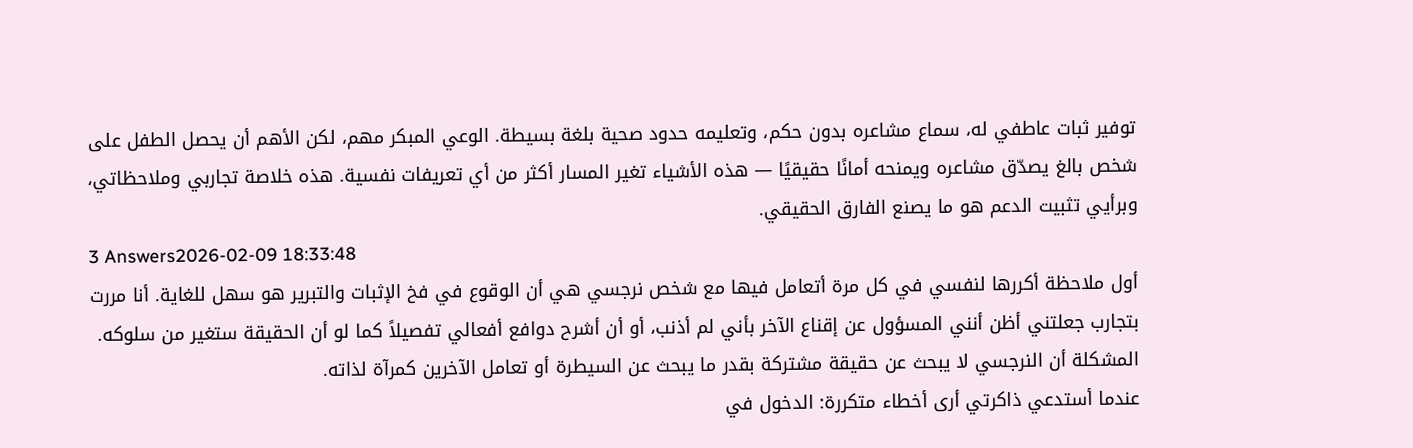توفير ثبات عاطفي له، سماع مشاعره بدون حكم، وتعليمه حدود صحية بلغة بسيطة. الوعي المبكر مهم، لكن الأهم أن يحصل الطفل على شخص بالغ يصدّق مشاعره ويمنحه أمانًا حقيقيًا — هذه الأشياء تغير المسار أكثر من أي تعريفات نفسية. هذه خلاصة تجاربي وملاحظاتي، وبرأيي تثبيت الدعم هو ما يصنع الفارق الحقيقي.
3 Answers2026-02-09 18:33:48
أول ملاحظة أكررها لنفسي في كل مرة أتعامل فيها مع شخص نرجسي هي أن الوقوع في فخ الإثبات والتبرير هو سهل للغاية. أنا مررت بتجارب جعلتني أظن أنني المسؤول عن إقناع الآخر بأني لم أذنب، أو أن أشرح دوافع أفعالي تفصيلاً كما لو أن الحقيقة ستغير من سلوكه. المشكلة أن النرجسي لا يبحث عن حقيقة مشتركة بقدر ما يبحث عن السيطرة أو تعامل الآخرين كمرآة لذاته.
عندما أستدعي ذاكرتي أرى أخطاء متكررة: الدخول في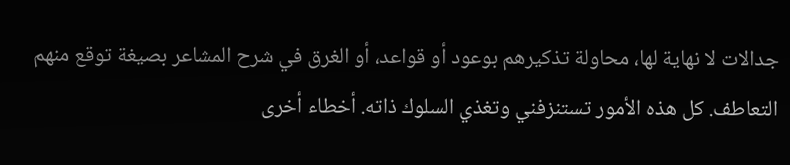جدالات لا نهاية لها، محاولة تذكيرهم بوعود أو قواعد، أو الغرق في شرح المشاعر بصيغة توقع منهم التعاطف. كل هذه الأمور تستنزفني وتغذي السلوك ذاته. أخطاء أخرى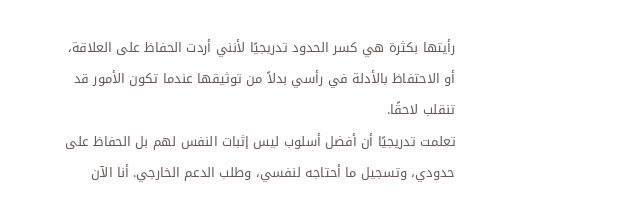رأيتها بكثرة هي كسر الحدود تدريجيًا لأنني أردت الحفاظ على العلاقة، أو الاحتفاظ بالأدلة في رأسي بدلاً من توثيقها عندما تكون الأمور قد تنقلب لاحقًا.
تعلمت تدريجيًا أن أفضل أسلوب ليس إثبات النفس لهم بل الحفاظ على حدودي، وتسجيل ما أحتاجه لنفسي، وطلب الدعم الخارجي. أنا الآن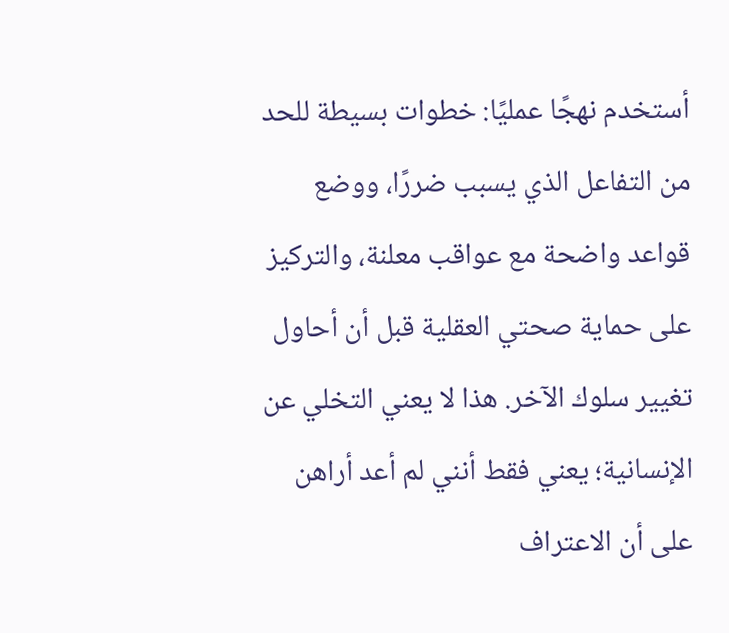أستخدم نهجًا عمليًا: خطوات بسيطة للحد من التفاعل الذي يسبب ضررًا، ووضع قواعد واضحة مع عواقب معلنة، والتركيز على حماية صحتي العقلية قبل أن أحاول تغيير سلوك الآخر. هذا لا يعني التخلي عن الإنسانية؛ يعني فقط أنني لم أعد أراهن على أن الاعتراف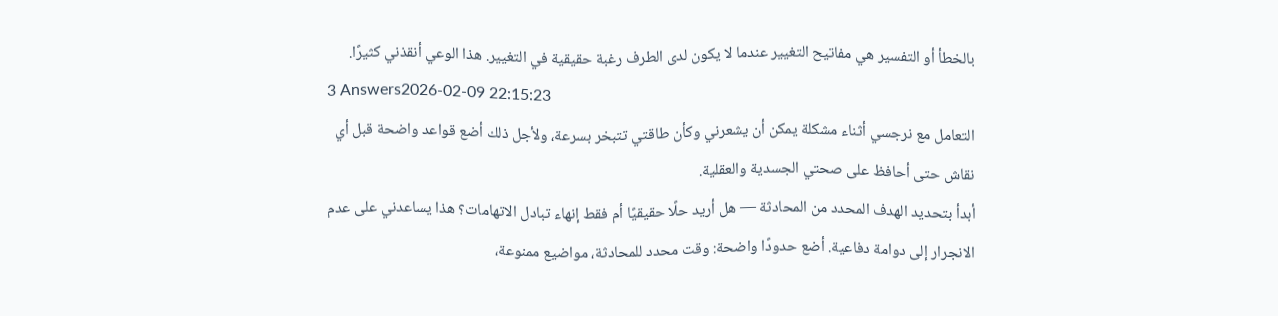بالخطأ أو التفسير هي مفاتيح التغيير عندما لا يكون لدى الطرف رغبة حقيقية في التغيير. هذا الوعي أنقذني كثيرًا.
3 Answers2026-02-09 22:15:23
التعامل مع نرجسي أثناء مشكلة يمكن أن يشعرني وكأن طاقتي تتبخر بسرعة، ولأجل ذلك أضع قواعد واضحة قبل أي نقاش حتى أحافظ على صحتي الجسدية والعقلية.
أبدأ بتحديد الهدف المحدد من المحادثة — هل أريد حلًا حقيقيًا أم فقط إنهاء تبادل الاتهامات؟ هذا يساعدني على عدم الانجرار إلى دوامة دفاعية. أضع حدودًا واضحة: وقت محدد للمحادثة، مواضيع ممنوعة،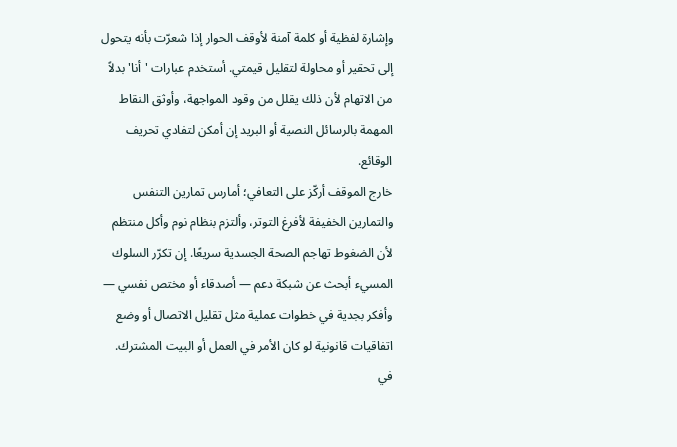وإشارة لفظية أو كلمة آمنة لأوقف الحوار إذا شعرّت بأنه يتحول إلى تحقير أو محاولة لتقليل قيمتي. أستخدم عبارات 'أنا' بدلاً من الاتهام لأن ذلك يقلل من وقود المواجهة، وأوثق النقاط المهمة بالرسائل النصية أو البريد إن أمكن لتفادي تحريف الوقائع.
خارج الموقف أركّز على التعافي؛ أمارس تمارين التنفس والتمارين الخفيفة لأفرغ التوتر، وألتزم بنظام نوم وأكل منتظم لأن الضغوط تهاجم الصحة الجسدية سريعًا. إن تكرّر السلوك المسيء أبحث عن شبكة دعم — أصدقاء أو مختص نفسي — وأفكر بجدية في خطوات عملية مثل تقليل الاتصال أو وضع اتفاقيات قانونية لو كان الأمر في العمل أو البيت المشترك. في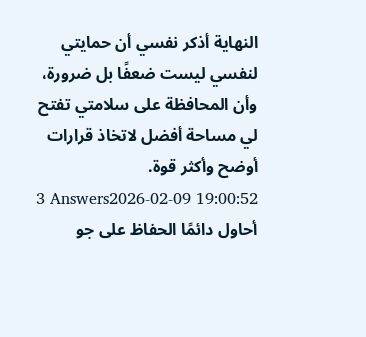النهاية أذكر نفسي أن حمايتي لنفسي ليست ضعفًا بل ضرورة، وأن المحافظة على سلامتي تفتح لي مساحة أفضل لاتخاذ قرارات أوضح وأكثر قوة.
3 Answers2026-02-09 19:00:52
أحاول دائمًا الحفاظ على جو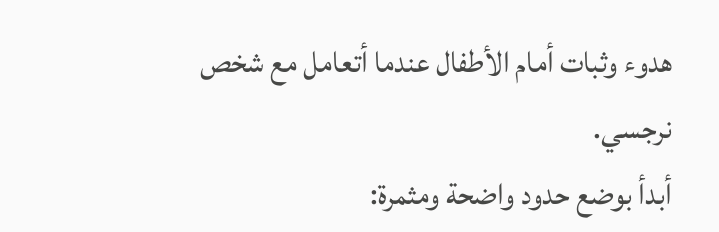هدوء وثبات أمام الأطفال عندما أتعامل مع شخص نرجسي.
أبدأ بوضع حدود واضحة ومثمرة: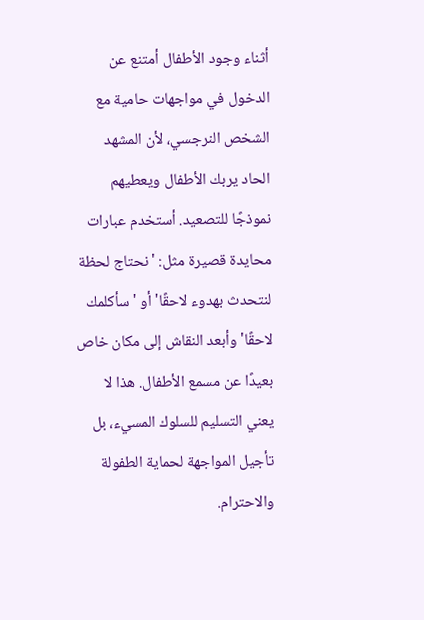أثناء وجود الأطفال أمتنع عن الدخول في مواجهات حامية مع الشخص النرجسي، لأن المشهد الحاد يربك الأطفال ويعطيهم نموذجًا للتصعيد. أستخدم عبارات محايدة قصيرة مثل: 'نحتاج لحظة لنتحدث بهدوء لاحقًا' أو 'سأكلمك لاحقًا' وأبعد النقاش إلى مكان خاص بعيدًا عن مسمع الأطفال. هذا لا يعني التسليم للسلوك المسيء، بل تأجيل المواجهة لحماية الطفولة والاحترام.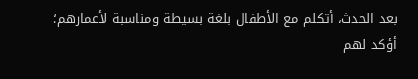بعد الحدث، أتكلم مع الأطفال بلغة بسيطة ومناسبة لأعمارهم؛ أؤكد لهم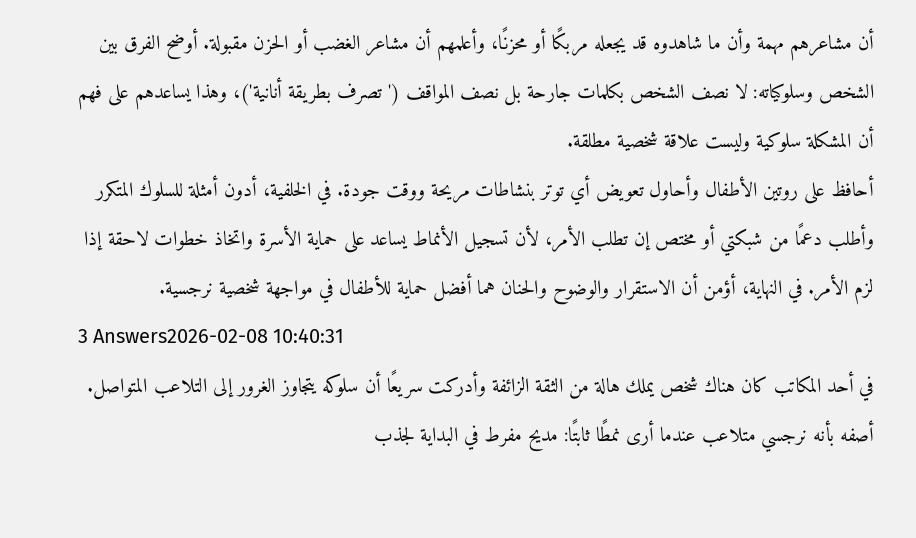أن مشاعرهم مهمة وأن ما شاهدوه قد يجعله مربكًا أو محزنًا، وأعلمهم أن مشاعر الغضب أو الحزن مقبولة. أوضح الفرق بين الشخص وسلوكياته: لا نصف الشخص بكلمات جارحة بل نصف المواقف ('تصرف بطريقة أنانية')، وهذا يساعدهم على فهم أن المشكلة سلوكية وليست علاقة شخصية مطلقة.
أحافظ على روتين الأطفال وأحاول تعويض أي توتر بنشاطات مريحة ووقت جودة. في الخلفية، أدون أمثلة للسلوك المتكرر وأطلب دعمًا من شبكتي أو مختص إن تطلب الأمر، لأن تسجيل الأنماط يساعد على حماية الأسرة واتخاذ خطوات لاحقة إذا لزم الأمر. في النهاية، أؤمن أن الاستقرار والوضوح والحنان هما أفضل حماية للأطفال في مواجهة شخصية نرجسية.
3 Answers2026-02-08 10:40:31
في أحد المكاتب كان هناك شخص يملك هالة من الثقة الزائفة وأدركت سريعًا أن سلوكه يتجاوز الغرور إلى التلاعب المتواصل.
أصفه بأنه نرجسي متلاعب عندما أرى نمطًا ثابتًا: مديح مفرط في البداية لجذب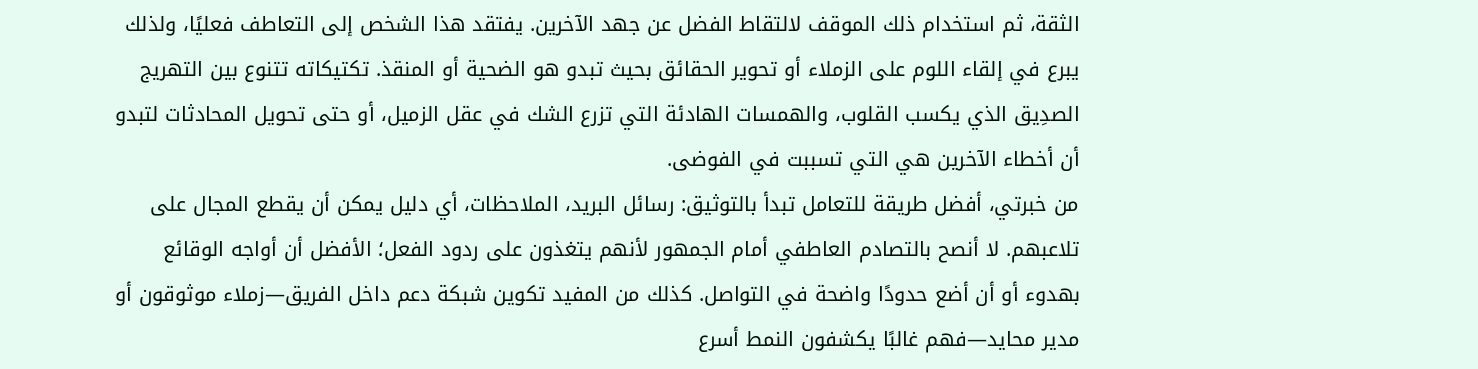الثقة، ثم استخدام ذلك الموقف لالتقاط الفضل عن جهد الآخرين. يفتقد هذا الشخص إلى التعاطف فعليًا، ولذلك يبرع في إلقاء اللوم على الزملاء أو تحوير الحقائق بحيث تبدو هو الضحية أو المنقذ. تكتيكاته تتنوع بين التهريج الصدِيق الذي يكسب القلوب، والهمسات الهادئة التي تزرع الشك في عقل الزميل، أو حتى تحويل المحادثات لتبدو أن أخطاء الآخرين هي التي تسببت في الفوضى.
من خبرتي، أفضل طريقة للتعامل تبدأ بالتوثيق: رسائل البريد، الملاحظات، أي دليل يمكن أن يقطع المجال على تلاعبهم. لا أنصح بالتصادم العاطفي أمام الجمهور لأنهم يتغذون على ردود الفعل؛ الأفضل أن أواجه الوقائع بهدوء أو أن أضع حدودًا واضحة في التواصل. كذلك من المفيد تكوين شبكة دعم داخل الفريق—زملاء موثوقون أو مدير محايد—فهم غالبًا يكشفون النمط أسرع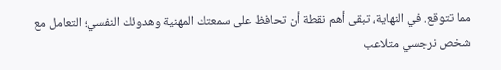مما تتوقع. في النهاية، تبقى أهم نقطة أن تحافظ على سمعتك المهنية وهدوئك النفسي؛ التعامل مع شخص نرجسي متلاعب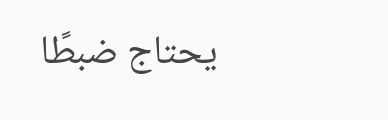يحتاج ضبطًا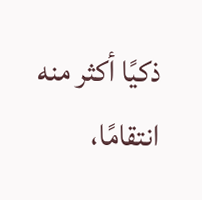ذكيًا أكثر منه انتقامًا،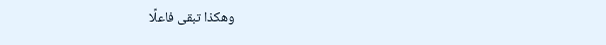وهكذا تبقى فاعلًا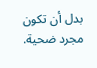بدل أن تكون مجرد ضحية.